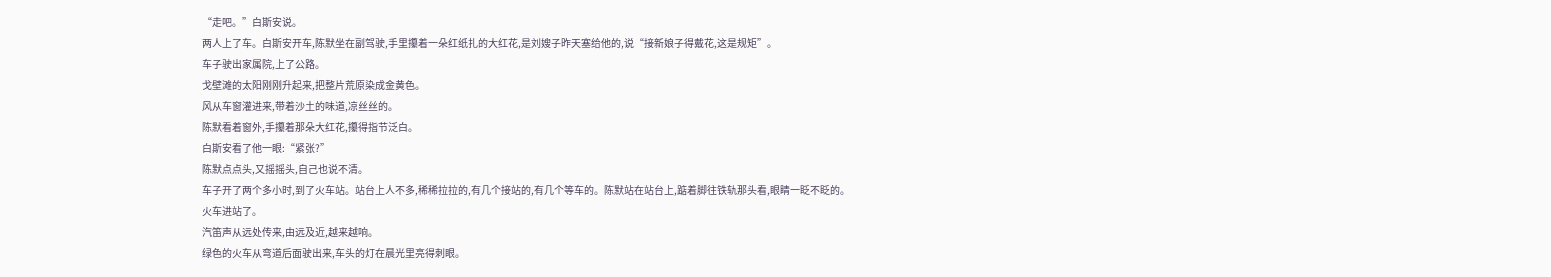“走吧。”白斯安说。
两人上了车。白斯安开车,陈默坐在副驾驶,手里攥着一朵红纸扎的大红花,是刘嫂子昨天塞给他的,说“接新娘子得戴花,这是规矩”。
车子驶出家属院,上了公路。
戈壁滩的太阳刚刚升起来,把整片荒原染成金黄色。
风从车窗灌进来,带着沙土的味道,凉丝丝的。
陈默看着窗外,手攥着那朵大红花,攥得指节泛白。
白斯安看了他一眼:“紧张?”
陈默点点头,又摇摇头,自己也说不清。
车子开了两个多小时,到了火车站。站台上人不多,稀稀拉拉的,有几个接站的,有几个等车的。陈默站在站台上,踮着脚往铁轨那头看,眼睛一眨不眨的。
火车进站了。
汽笛声从远处传来,由远及近,越来越响。
绿色的火车从弯道后面驶出来,车头的灯在晨光里亮得刺眼。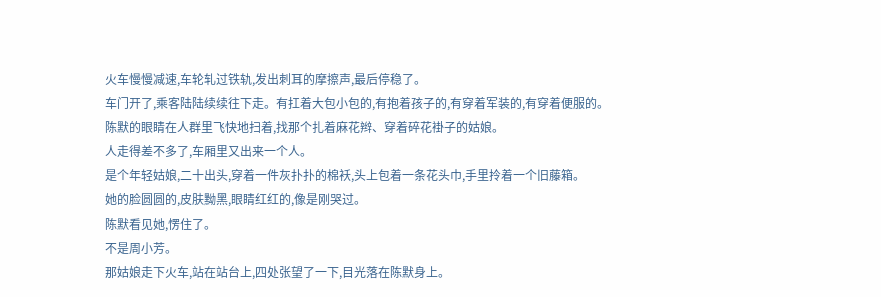火车慢慢减速,车轮轧过铁轨,发出刺耳的摩擦声,最后停稳了。
车门开了,乘客陆陆续续往下走。有扛着大包小包的,有抱着孩子的,有穿着军装的,有穿着便服的。
陈默的眼睛在人群里飞快地扫着,找那个扎着麻花辫、穿着碎花褂子的姑娘。
人走得差不多了,车厢里又出来一个人。
是个年轻姑娘,二十出头,穿着一件灰扑扑的棉袄,头上包着一条花头巾,手里拎着一个旧藤箱。
她的脸圆圆的,皮肤黝黑,眼睛红红的,像是刚哭过。
陈默看见她,愣住了。
不是周小芳。
那姑娘走下火车,站在站台上,四处张望了一下,目光落在陈默身上。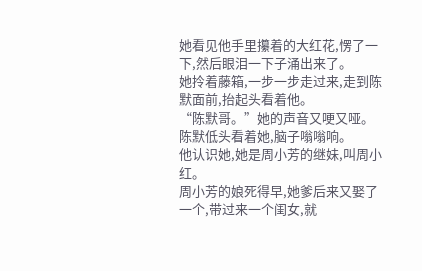她看见他手里攥着的大红花,愣了一下,然后眼泪一下子涌出来了。
她拎着藤箱,一步一步走过来,走到陈默面前,抬起头看着他。
“陈默哥。”她的声音又哽又哑。
陈默低头看着她,脑子嗡嗡响。
他认识她,她是周小芳的继妹,叫周小红。
周小芳的娘死得早,她爹后来又娶了一个,带过来一个闺女,就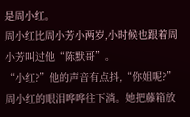是周小红。
周小红比周小芳小两岁,小时候也跟着周小芳叫过他“陈默哥”。
“小红?”他的声音有点抖,“你姐呢?”
周小红的眼泪哗哗往下淌。她把藤箱放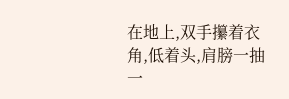在地上,双手攥着衣角,低着头,肩膀一抽一